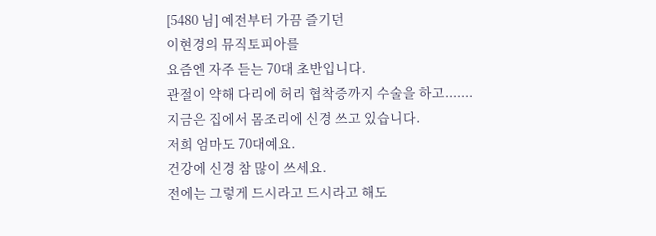[5480 님] 예전부터 가끔 즐기던
이현경의 뮤직토피아를
요즘엔 자주 듣는 70대 초반입니다.
관절이 약해 다리에 허리 협착증까지 수술을 하고.......
지금은 집에서 몸조리에 신경 쓰고 있습니다.
저희 엄마도 70대예요.
건강에 신경 참 많이 쓰세요.
전에는 그렇게 드시라고 드시라고 해도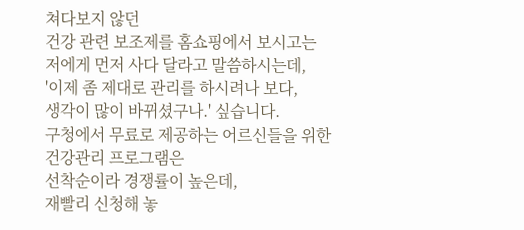쳐다보지 않던
건강 관련 보조제를 홈쇼핑에서 보시고는
저에게 먼저 사다 달라고 말씀하시는데,
'이제 좀 제대로 관리를 하시려나 보다,
생각이 많이 바뀌셨구나.' 싶습니다.
구청에서 무료로 제공하는 어르신들을 위한
건강관리 프로그램은
선착순이라 경쟁률이 높은데,
재빨리 신청해 놓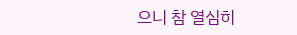으니 참 열심히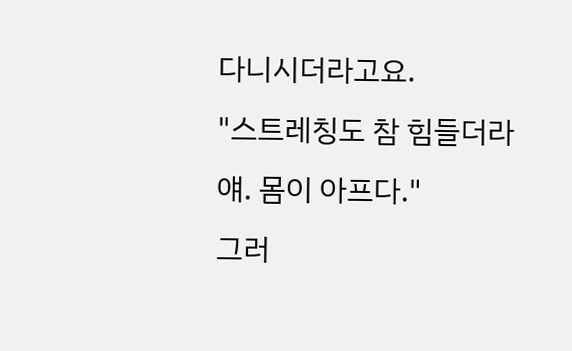다니시더라고요.
"스트레칭도 참 힘들더라 얘. 몸이 아프다."
그러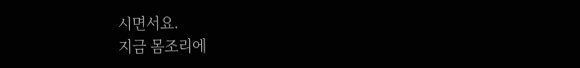시면서요.
지금 몸조리에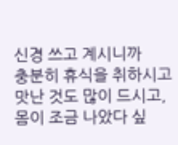신경 쓰고 계시니까
충분히 휴식을 취하시고 맛난 것도 많이 드시고,
몸이 조금 나았다 싶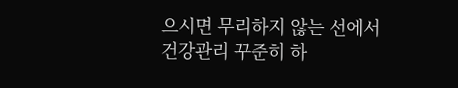으시면 무리하지 않는 선에서
건강관리 꾸준히 하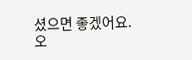셨으면 좋겠어요.
오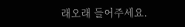래오래 들어주세요.